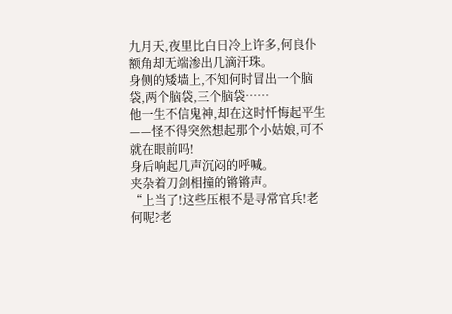九月天,夜里比白日冷上许多,何良仆额角却无端渗出几滴汗珠。
身侧的矮墙上,不知何时冒出一个脑袋,两个脑袋,三个脑袋……
他一生不信鬼神,却在这时忏悔起平生——怪不得突然想起那个小姑娘,可不就在眼前吗!
身后响起几声沉闷的呼喊。
夹杂着刀剑相撞的锵锵声。
“上当了!这些压根不是寻常官兵!老何呢?老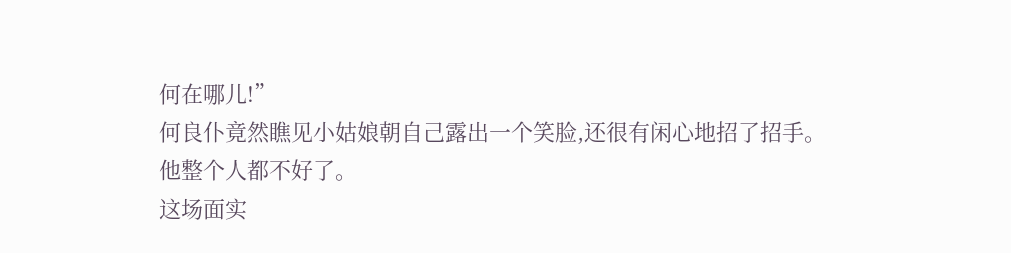何在哪儿!”
何良仆竟然瞧见小姑娘朝自己露出一个笑脸,还很有闲心地招了招手。
他整个人都不好了。
这场面实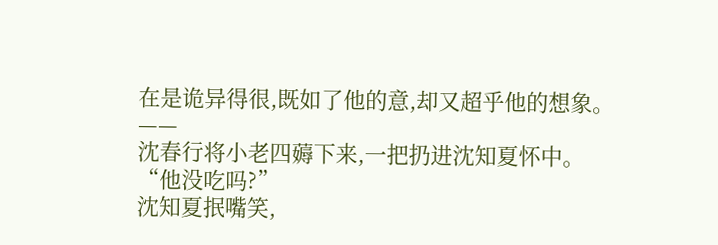在是诡异得很,既如了他的意,却又超乎他的想象。
——
沈春行将小老四薅下来,一把扔进沈知夏怀中。
“他没吃吗?”
沈知夏抿嘴笑,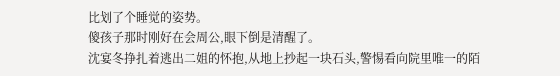比划了个睡觉的姿势。
傻孩子那时刚好在会周公,眼下倒是清醒了。
沈宴冬挣扎着逃出二姐的怀抱,从地上抄起一块石头,警惕看向院里唯一的陌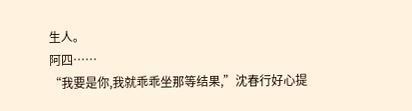生人。
阿四……
“我要是你,我就乖乖坐那等结果,”沈春行好心提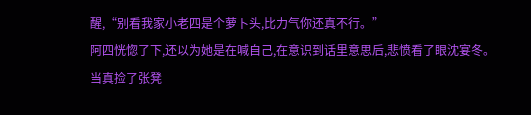醒,“别看我家小老四是个萝卜头,比力气你还真不行。”
阿四恍惚了下,还以为她是在喊自己,在意识到话里意思后,悲愤看了眼沈宴冬。
当真捡了张凳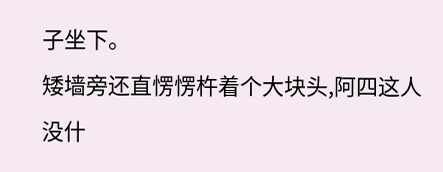子坐下。
矮墙旁还直愣愣杵着个大块头,阿四这人没什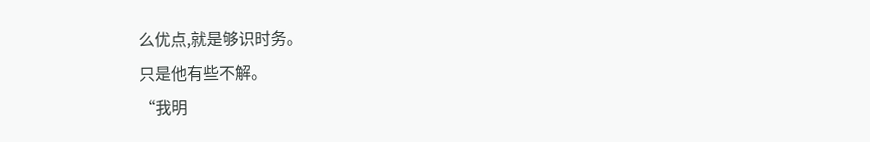么优点,就是够识时务。
只是他有些不解。
“我明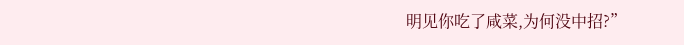明见你吃了咸菜,为何没中招?”